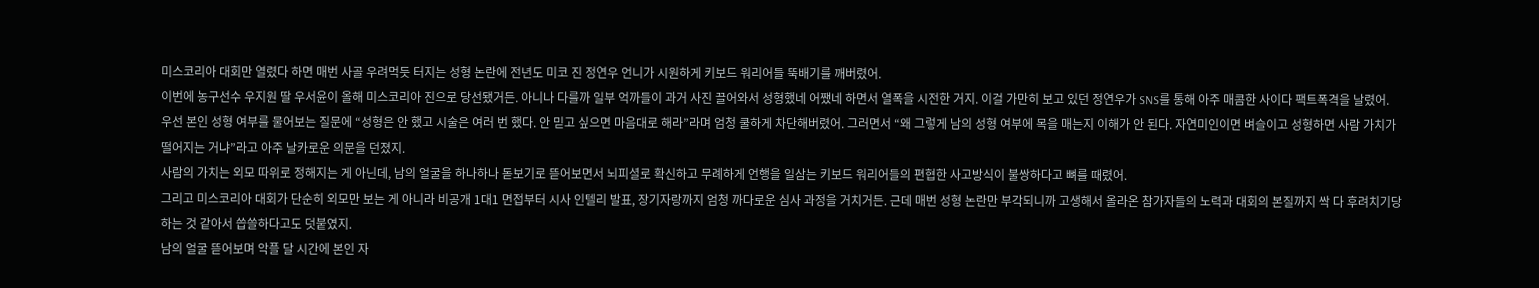미스코리아 대회만 열렸다 하면 매번 사골 우려먹듯 터지는 성형 논란에 전년도 미코 진 정연우 언니가 시원하게 키보드 워리어들 뚝배기를 깨버렸어.
이번에 농구선수 우지원 딸 우서윤이 올해 미스코리아 진으로 당선됐거든. 아니나 다를까 일부 억까들이 과거 사진 끌어와서 성형했네 어쨌네 하면서 열폭을 시전한 거지. 이걸 가만히 보고 있던 정연우가 SNS를 통해 아주 매콤한 사이다 팩트폭격을 날렸어.
우선 본인 성형 여부를 물어보는 질문에 “성형은 안 했고 시술은 여러 번 했다. 안 믿고 싶으면 마음대로 해라”라며 엄청 쿨하게 차단해버렸어. 그러면서 “왜 그렇게 남의 성형 여부에 목을 매는지 이해가 안 된다. 자연미인이면 벼슬이고 성형하면 사람 가치가 떨어지는 거냐”라고 아주 날카로운 의문을 던졌지.
사람의 가치는 외모 따위로 정해지는 게 아닌데, 남의 얼굴을 하나하나 돋보기로 뜯어보면서 뇌피셜로 확신하고 무례하게 언행을 일삼는 키보드 워리어들의 편협한 사고방식이 불쌍하다고 뼈를 때렸어.
그리고 미스코리아 대회가 단순히 외모만 보는 게 아니라 비공개 1대1 면접부터 시사 인텔리 발표, 장기자랑까지 엄청 까다로운 심사 과정을 거치거든. 근데 매번 성형 논란만 부각되니까 고생해서 올라온 참가자들의 노력과 대회의 본질까지 싹 다 후려치기당하는 것 같아서 씁쓸하다고도 덧붙였지.
남의 얼굴 뜯어보며 악플 달 시간에 본인 자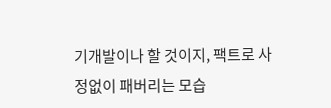기개발이나 할 것이지, 팩트로 사정없이 패버리는 모습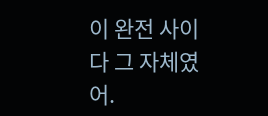이 완전 사이다 그 자체였어.